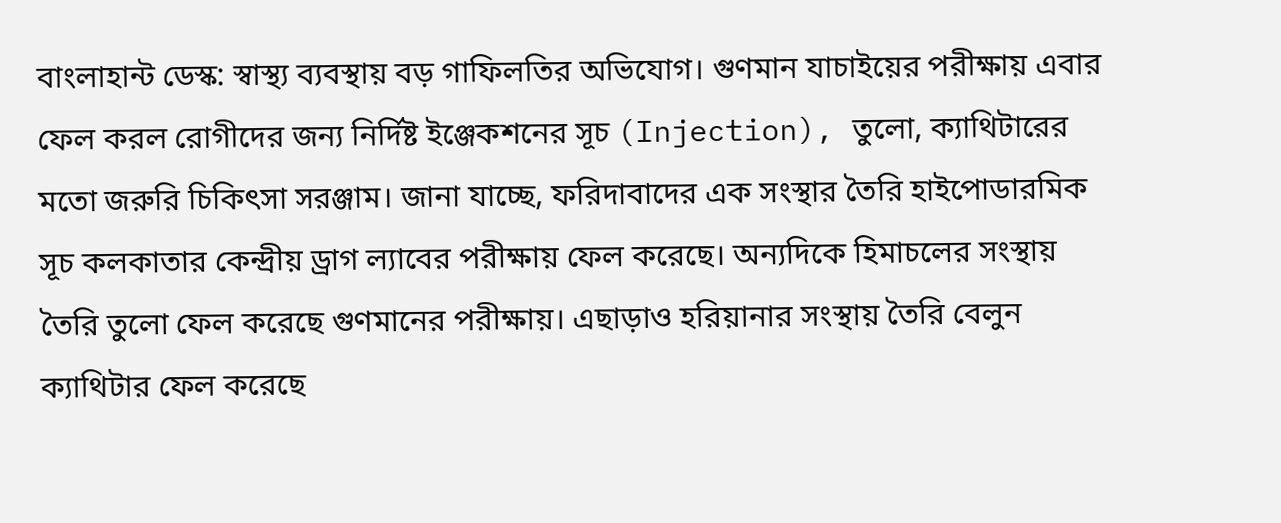বাংলাহান্ট ডেস্ক: স্বাস্থ্য ব্যবস্থায় বড় গাফিলতির অভিযোগ। গুণমান যাচাইয়ের পরীক্ষায় এবার ফেল করল রোগীদের জন্য নির্দিষ্ট ইঞ্জেকশনের সূচ (Injection), তুলো, ক্যাথিটারের মতো জরুরি চিকিৎসা সরঞ্জাম। জানা যাচ্ছে, ফরিদাবাদের এক সংস্থার তৈরি হাইপোডারমিক সূচ কলকাতার কেন্দ্রীয় ড্রাগ ল্যাবের পরীক্ষায় ফেল করেছে। অন্যদিকে হিমাচলের সংস্থায় তৈরি তুলো ফেল করেছে গুণমানের পরীক্ষায়। এছাড়াও হরিয়ানার সংস্থায় তৈরি বেলুন ক্যাথিটার ফেল করেছে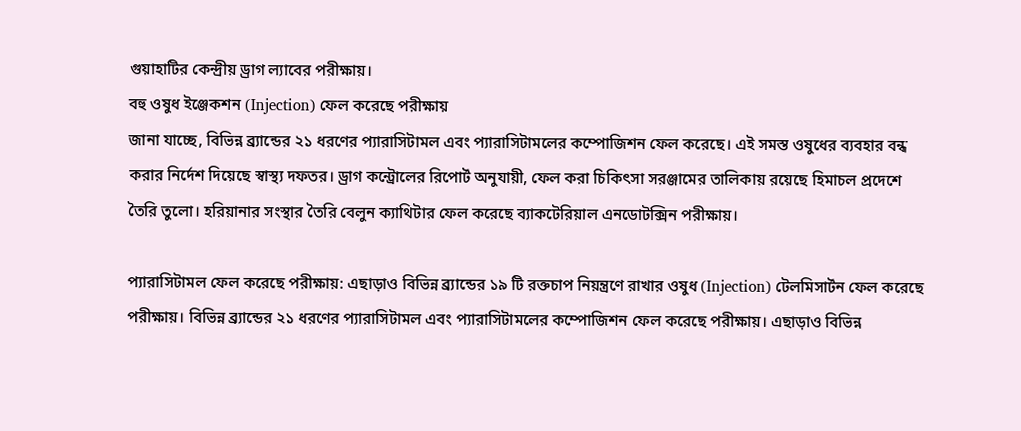গুয়াহাটির কেন্দ্রীয় ড্রাগ ল্যাবের পরীক্ষায়।
বহু ওষুধ ইঞ্জেকশন (Injection) ফেল করেছে পরীক্ষায়
জানা যাচ্ছে, বিভিন্ন ব্র্যান্ডের ২১ ধরণের প্যারাসিটামল এবং প্যারাসিটামলের কম্পোজিশন ফেল করেছে। এই সমস্ত ওষুধের ব্যবহার বন্ধ করার নির্দেশ দিয়েছে স্বাস্থ্য দফতর। ড্রাগ কন্ট্রোলের রিপোর্ট অনুযায়ী, ফেল করা চিকিৎসা সরঞ্জামের তালিকায় রয়েছে হিমাচল প্রদেশে তৈরি তুলো। হরিয়ানার সংস্থার তৈরি বেলুন ক্যাথিটার ফেল করেছে ব্যাকটেরিয়াল এনডোটক্সিন পরীক্ষায়।

প্যারাসিটামল ফেল করেছে পরীক্ষায়: এছাড়াও বিভিন্ন ব্র্যান্ডের ১৯ টি রক্তচাপ নিয়ন্ত্রণে রাখার ওষুধ (Injection) টেলমিসার্টন ফেল করেছে পরীক্ষায়। বিভিন্ন ব্র্যান্ডের ২১ ধরণের প্যারাসিটামল এবং প্যারাসিটামলের কম্পোজিশন ফেল করেছে পরীক্ষায়। এছাড়াও বিভিন্ন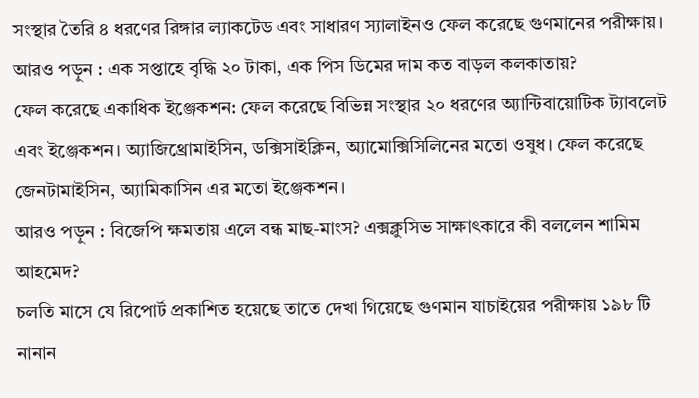সংস্থার তৈরি ৪ ধরণের রিঙ্গার ল্যাকটেড এবং সাধারণ স্যালাইনও ফেল করেছে গুণমানের পরীক্ষায়।
আরও পড়ুন : এক সপ্তাহে বৃদ্ধি ২০ টাকা, এক পিস ডিমের দাম কত বাড়ল কলকাতায়?
ফেল করেছে একাধিক ইঞ্জেকশন: ফেল করেছে বিভিন্ন সংস্থার ২০ ধরণের অ্যান্টিবায়োটিক ট্যাবলেট এবং ইঞ্জেকশন। অ্যাজিথ্রোমাইসিন, ডক্সিসাইক্লিন, অ্যামোক্সিসিলিনের মতো ওষুধ। ফেল করেছে জেনটামাইসিন, অ্যামিকাসিন এর মতো ইঞ্জেকশন।
আরও পড়ুন : বিজেপি ক্ষমতায় এলে বন্ধ মাছ-মাংস? এক্সক্লুসিভ সাক্ষাৎকারে কী বললেন শামিম আহমেদ?
চলতি মাসে যে রিপোর্ট প্রকাশিত হয়েছে তাতে দেখা গিয়েছে গুণমান যাচাইয়ের পরীক্ষায় ১৯৮ টি নানান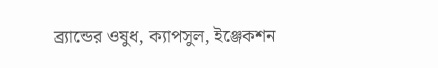ব্র্যান্ডের ওষুধ, ক্যাপসুল, ইঞ্জেকশন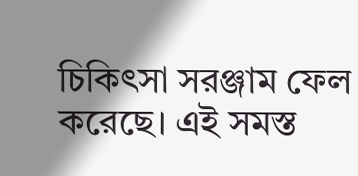চিকিৎসা সরঞ্জাম ফেল করেছে। এই সমস্ত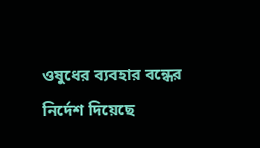ওষুধের ব্যবহার বন্ধের নির্দেশ দিয়েছে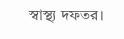স্বাস্থ্য দফতর।